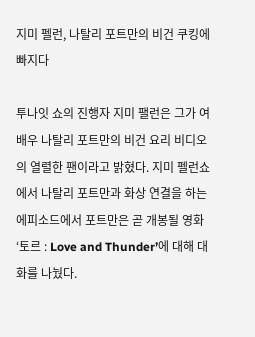지미 펠런, 나탈리 포트만의 비건 쿠킹에 빠지다

투나잇 쇼의 진행자 지미 팰런은 그가 여배우 나탈리 포트만의 비건 요리 비디오의 열렬한 팬이라고 밝혔다. 지미 펠런쇼에서 나탈리 포트만과 화상 연결을 하는 에피소드에서 포트만은 곧 개봉될 영화 ‘토르 : Love and Thunder’에 대해 대화를 나눴다.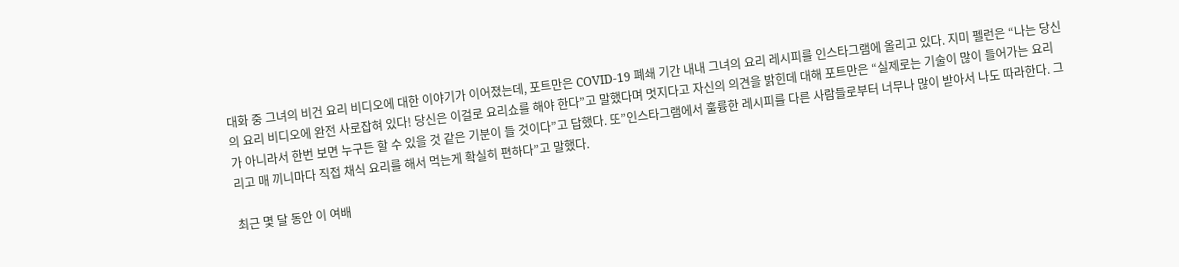대화 중 그녀의 비건 요리 비디오에 대한 이야기가 이어졌는데, 포트만은 COVID-19 폐쇄 기간 내내 그녀의 요리 레시피를 인스타그램에 올리고 있다. 지미 펠런은 “나는 당신의 요리 비디오에 완전 사로잡혀 있다! 당신은 이걸로 요리쇼를 해야 한다”고 말했다며 멋지다고 자신의 의견을 밝힌데 대해 포트만은 “실제로는 기술이 많이 들어가는 요리가 아니라서 한번 보면 누구든 할 수 있을 것 같은 기분이 들 것이다”고 답했다. 또”인스타그램에서 훌륭한 레시피를 다른 사람들로부터 너무나 많이 받아서 나도 따라한다. 그리고 매 끼니마다 직접 채식 요리를 해서 먹는게 확실히 편하다”고 말했다.

최근 몇 달 동안 이 여배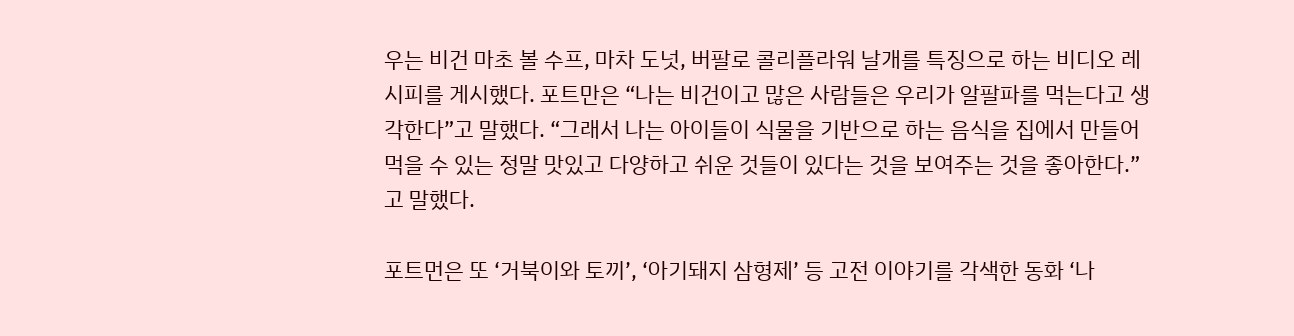우는 비건 마초 볼 수프, 마차 도넛, 버팔로 콜리플라워 날개를 특징으로 하는 비디오 레시피를 게시했다. 포트만은 “나는 비건이고 많은 사람들은 우리가 알팔파를 먹는다고 생각한다”고 말했다. “그래서 나는 아이들이 식물을 기반으로 하는 음식을 집에서 만들어 먹을 수 있는 정말 맛있고 다양하고 쉬운 것들이 있다는 것을 보여주는 것을 좋아한다.”고 말했다.

포트먼은 또 ‘거북이와 토끼’, ‘아기돼지 삼형제’ 등 고전 이야기를 각색한 동화 ‘나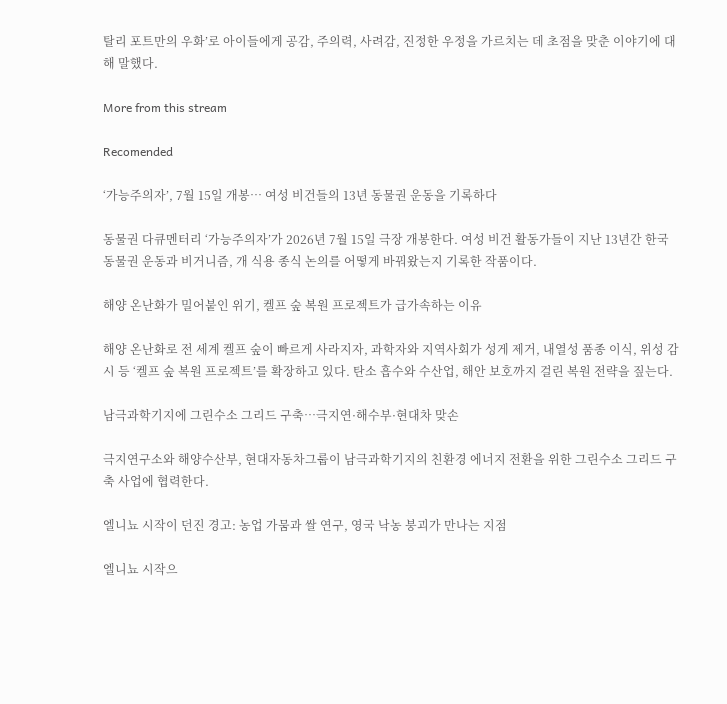탈리 포트만의 우화’로 아이들에게 공감, 주의력, 사려감, 진정한 우정을 가르치는 데 초점을 맞춘 이야기에 대해 말했다.

More from this stream

Recomended

‘가능주의자’, 7월 15일 개봉… 여성 비건들의 13년 동물권 운동을 기록하다

동물권 다큐멘터리 ‘가능주의자’가 2026년 7월 15일 극장 개봉한다. 여성 비건 활동가들이 지난 13년간 한국 동물권 운동과 비거니즘, 개 식용 종식 논의를 어떻게 바꿔왔는지 기록한 작품이다.

해양 온난화가 밀어붙인 위기, 켈프 숲 복원 프로젝트가 급가속하는 이유

해양 온난화로 전 세계 켈프 숲이 빠르게 사라지자, 과학자와 지역사회가 성게 제거, 내열성 품종 이식, 위성 감시 등 ‘켈프 숲 복원 프로젝트’를 확장하고 있다. 탄소 흡수와 수산업, 해안 보호까지 걸린 복원 전략을 짚는다.

남극과학기지에 그린수소 그리드 구축…극지연·해수부·현대차 맞손

극지연구소와 해양수산부, 현대자동차그룹이 남극과학기지의 친환경 에너지 전환을 위한 그린수소 그리드 구축 사업에 협력한다.

엘니뇨 시작이 던진 경고: 농업 가뭄과 쌀 연구, 영국 낙농 붕괴가 만나는 지점

엘니뇨 시작으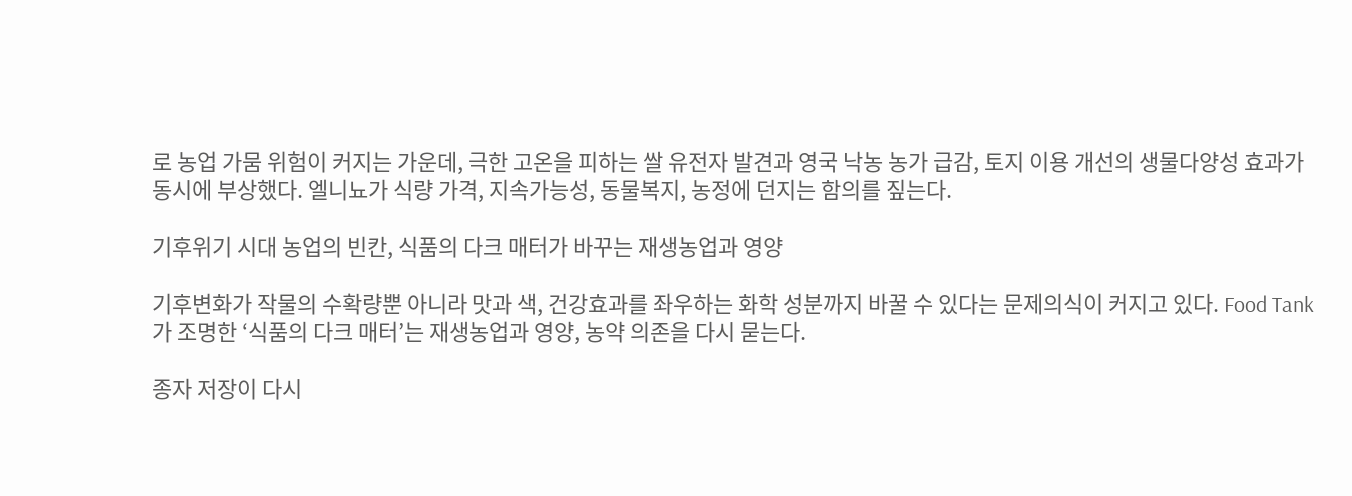로 농업 가뭄 위험이 커지는 가운데, 극한 고온을 피하는 쌀 유전자 발견과 영국 낙농 농가 급감, 토지 이용 개선의 생물다양성 효과가 동시에 부상했다. 엘니뇨가 식량 가격, 지속가능성, 동물복지, 농정에 던지는 함의를 짚는다.

기후위기 시대 농업의 빈칸, 식품의 다크 매터가 바꾸는 재생농업과 영양

기후변화가 작물의 수확량뿐 아니라 맛과 색, 건강효과를 좌우하는 화학 성분까지 바꿀 수 있다는 문제의식이 커지고 있다. Food Tank가 조명한 ‘식품의 다크 매터’는 재생농업과 영양, 농약 의존을 다시 묻는다.

종자 저장이 다시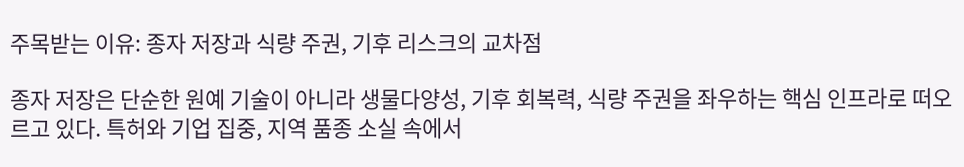주목받는 이유: 종자 저장과 식량 주권, 기후 리스크의 교차점

종자 저장은 단순한 원예 기술이 아니라 생물다양성, 기후 회복력, 식량 주권을 좌우하는 핵심 인프라로 떠오르고 있다. 특허와 기업 집중, 지역 품종 소실 속에서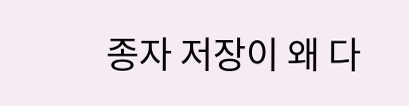종자 저장이 왜 다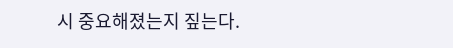시 중요해졌는지 짚는다.